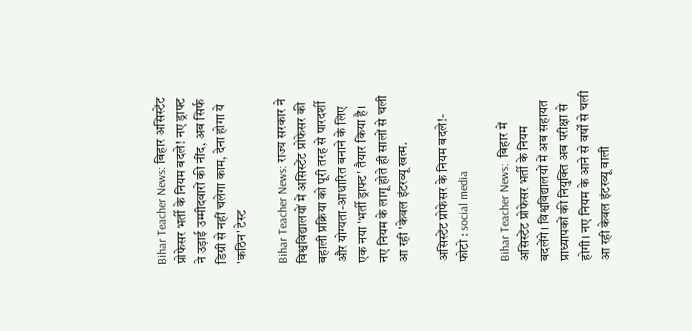Bihar Teacher News: बिहार असिस्टेंट प्रोफेसर भर्ती के नियम बदले! नए ड्राफ्ट ने उड़ाई उम्मीदवारों की नींद, अब सिर्फ डिग्री से नहीं चलेगा काम, देना होगा ये 'कठिन' टेस्ट

Bihar Teacher News: राज्य सरकार ने विश्वविद्यालयों में असिस्टेंट प्रोफेसर की बहाली प्रक्रिया को पूरी तरह से पारदर्शी और योग्यता-आधारित बनाने के लिए एक नया 'भर्ती ड्राफ्ट' तैयार किया है। नए नियम के लागू होते ही सालों से चली आ रही 'केवल इंटरव्यू खत्म.

असिस्टेंट प्रोफेसर के नियम बदले!- फोटो : social media

Bihar Teacher News:  बिहार में असिस्टेंट प्रोफेसर भर्ती के नियम बदलेंगे। विश्वविद्यालयों में अब सहायत प्राध्यापकों की नियुक्ति अब परीक्षा से होगी। नए नियम के आने से वर्षों से चली आ रही केवल इंटरव्यू वाली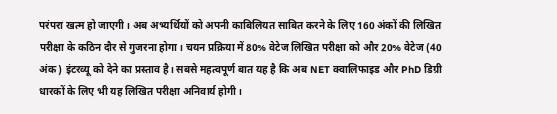परंपरा खत्म हो जाएगी। अब अभ्यर्थियों को अपनी काबिलियत साबित करने के लिए 160 अंकों की लिखित परीक्षा के कठिन दौर से गुजरना होगा। चयन प्रक्रिया में 80% वेटेज लिखित परीक्षा को और 20% वेटेज (40 अंक) इंटरव्यू को देने का प्रस्ताव है। सबसे महत्वपूर्ण बात यह है कि अब NET क्वालिफाइड और PhD डिग्री धारकों के लिए भी यह लिखित परीक्षा अनिवार्य होगी।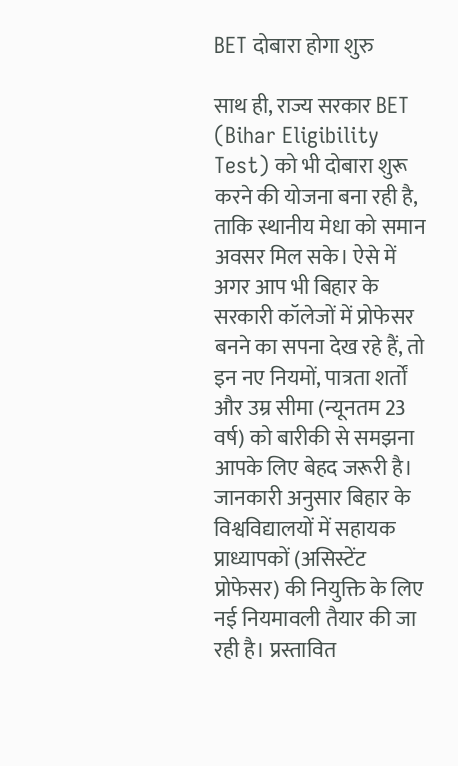BET दोबारा होगा शुरु

साथ ही, राज्य सरकार BET (Bihar Eligibility Test) को भी दोबारा शुरू करने की योजना बना रही है, ताकि स्थानीय मेधा को समान अवसर मिल सके। ऐसे में अगर आप भी बिहार के सरकारी कॉलेजों में प्रोफेसर बनने का सपना देख रहे हैं, तो इन नए नियमों, पात्रता शर्तों और उम्र सीमा (न्यूनतम 23 वर्ष) को बारीकी से समझना आपके लिए बेहद जरूरी है। जानकारी अनुसार बिहार के विश्वविद्यालयों में सहायक प्राध्यापकों (असिस्टेंट प्रोफेसर) की नियुक्ति के लिए नई नियमावली तैयार की जा रही है। प्रस्तावित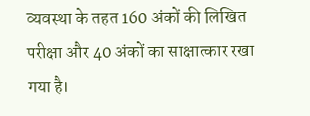व्यवस्था के तहत 160 अंकों की लिखित परीक्षा और 40 अंकों का साक्षात्कार रखा गया है।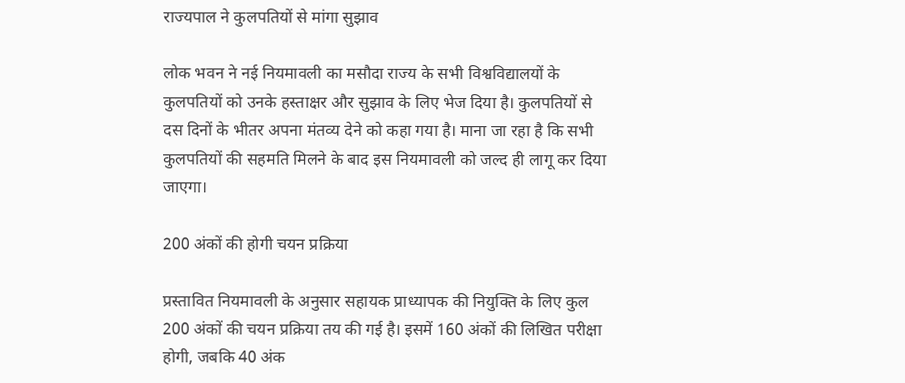राज्यपाल ने कुलपतियों से मांगा सुझाव

लोक भवन ने नई नियमावली का मसौदा राज्य के सभी विश्वविद्यालयों के कुलपतियों को उनके हस्ताक्षर और सुझाव के लिए भेज दिया है। कुलपतियों से दस दिनों के भीतर अपना मंतव्य देने को कहा गया है। माना जा रहा है कि सभी कुलपतियों की सहमति मिलने के बाद इस नियमावली को जल्द ही लागू कर दिया जाएगा।

200 अंकों की होगी चयन प्रक्रिया

प्रस्तावित नियमावली के अनुसार सहायक प्राध्यापक की नियुक्ति के लिए कुल 200 अंकों की चयन प्रक्रिया तय की गई है। इसमें 160 अंकों की लिखित परीक्षा होगी, जबकि 40 अंक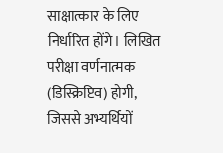साक्षात्कार के लिए निर्धारित होंगे। लिखित परीक्षा वर्णनात्मक (डिस्क्रिप्टिव) होगी, जिससे अभ्यर्थियों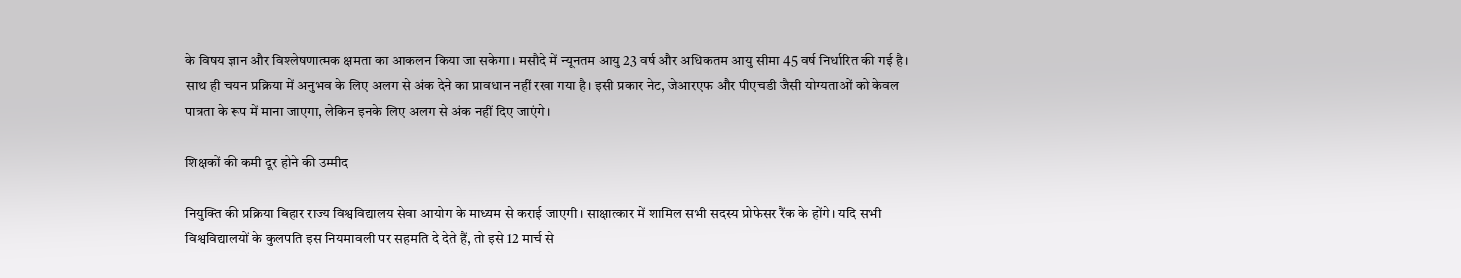के विषय ज्ञान और विश्लेषणात्मक क्षमता का आकलन किया जा सकेगा। मसौदे में न्यूनतम आयु 23 वर्ष और अधिकतम आयु सीमा 45 वर्ष निर्धारित की गई है। साथ ही चयन प्रक्रिया में अनुभव के लिए अलग से अंक देने का प्रावधान नहीं रखा गया है। इसी प्रकार नेट, जेआरएफ और पीएचडी जैसी योग्यताओं को केवल पात्रता के रूप में माना जाएगा, लेकिन इनके लिए अलग से अंक नहीं दिए जाएंगे।

शिक्षकों की कमी दूर होने की उम्मीद

नियुक्ति की प्रक्रिया बिहार राज्य विश्वविद्यालय सेवा आयोग के माध्यम से कराई जाएगी। साक्षात्कार में शामिल सभी सदस्य प्रोफेसर रैंक के होंगे। यदि सभी विश्वविद्यालयों के कुलपति इस नियमावली पर सहमति दे देते हैं, तो इसे 12 मार्च से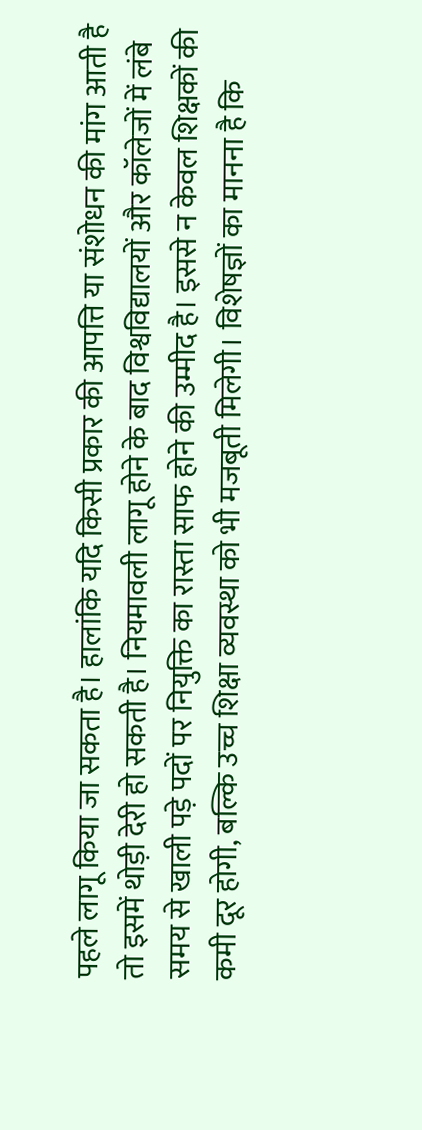पहले लागू किया जा सकता है। हालांकि यदि किसी प्रकार की आपत्ति या संशोधन की मांग आती है तो इसमें थोड़ी देरी हो सकती है। नियमावली लागू होने के बाद विश्वविद्यालयों और कॉलेजों में लंबे समय से खाली पड़े पदों पर नियुक्ति का रास्ता साफ होने की उम्मीद है। इससे न केवल शिक्षकों की कमी दूर होगी, बल्कि उच्च शिक्षा व्यवस्था को भी मजबूती मिलेगी। विशेषज्ञों का मानना है कि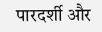पारदर्शी और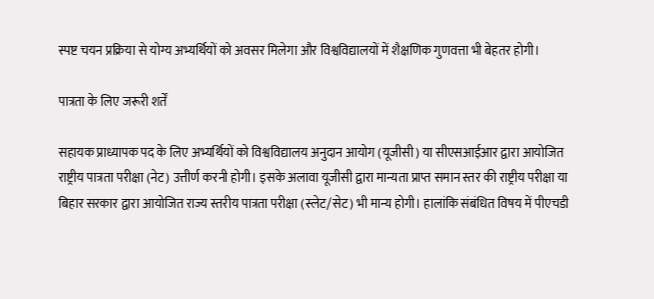स्पष्ट चयन प्रक्रिया से योग्य अभ्यर्थियों को अवसर मिलेगा और विश्वविद्यालयों में शैक्षणिक गुणवत्ता भी बेहतर होगी।

पात्रता के लिए जरूरी शर्तें

सहायक प्राध्यापक पद के लिए अभ्यर्थियों को विश्वविद्यालय अनुदान आयोग (यूजीसी) या सीएसआईआर द्वारा आयोजित राष्ट्रीय पात्रता परीक्षा (नेट) उत्तीर्ण करनी होगी। इसके अलावा यूजीसी द्वारा मान्यता प्राप्त समान स्तर की राष्ट्रीय परीक्षा या बिहार सरकार द्वारा आयोजित राज्य स्तरीय पात्रता परीक्षा (स्लेट/सेट) भी मान्य होगी। हालांकि संबंधित विषय में पीएचडी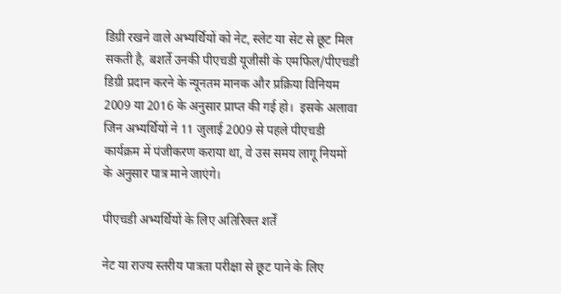डिग्री रखने वाले अभ्यर्थियों को नेट, स्लेट या सेट से छूट मिल सकती है, बशर्ते उनकी पीएचडी यूजीसी के एमफिल/पीएचडी डिग्री प्रदान करने के न्यूनतम मानक और प्रक्रिया विनियम 2009 या 2016 के अनुसार प्राप्त की गई हो।  इसके अलावा जिन अभ्यर्थियों ने 11 जुलाई 2009 से पहले पीएचडी कार्यक्रम में पंजीकरण कराया था, वे उस समय लागू नियमों के अनुसार पात्र माने जाएंगे।

पीएचडी अभ्यर्थियों के लिए अतिरिक्त शर्तें

नेट या राज्य स्तरीय पात्रता परीक्षा से छूट पाने के लिए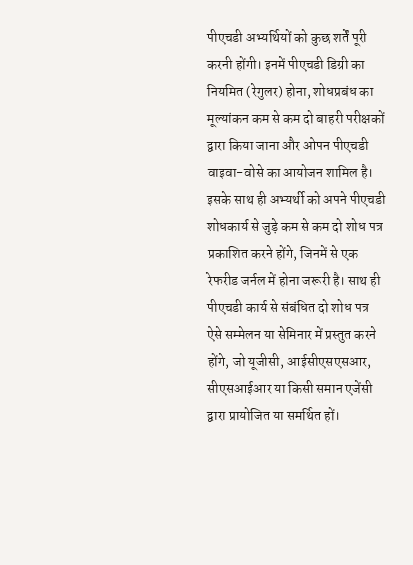पीएचडी अभ्यर्थियों को कुछ शर्तें पूरी करनी होंगी। इनमें पीएचडी डिग्री का नियमित (रेगुलर) होना, शोधप्रबंध का मूल्यांकन कम से कम दो बाहरी परीक्षकों द्वारा किया जाना और ओपन पीएचडी वाइवा-वोसे का आयोजन शामिल है। इसके साथ ही अभ्यर्थी को अपने पीएचडी शोधकार्य से जुड़े कम से कम दो शोध पत्र प्रकाशित करने होंगे, जिनमें से एक रेफरीड जर्नल में होना जरूरी है। साथ ही पीएचडी कार्य से संबंधित दो शोध पत्र ऐसे सम्मेलन या सेमिनार में प्रस्तुत करने होंगे, जो यूजीसी, आईसीएसएसआर, सीएसआईआर या किसी समान एजेंसी द्वारा प्रायोजित या समर्थित हों।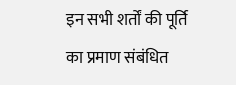इन सभी शर्तों की पूर्ति का प्रमाण संबंधित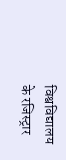विश्वविद्यालय के रजिस्ट्रार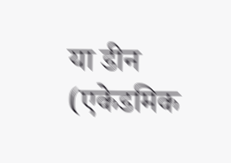या डीन (एकेडमिक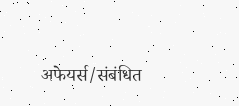अफेयर्स/संबंधित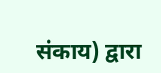संकाय) द्वारा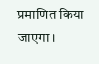प्रमाणित किया जाएगा।